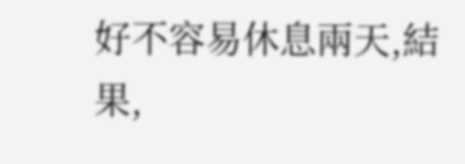好不容易休息兩天,結果,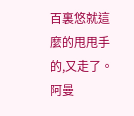百裏悠就這麼的甩甩手的,又走了。
阿曼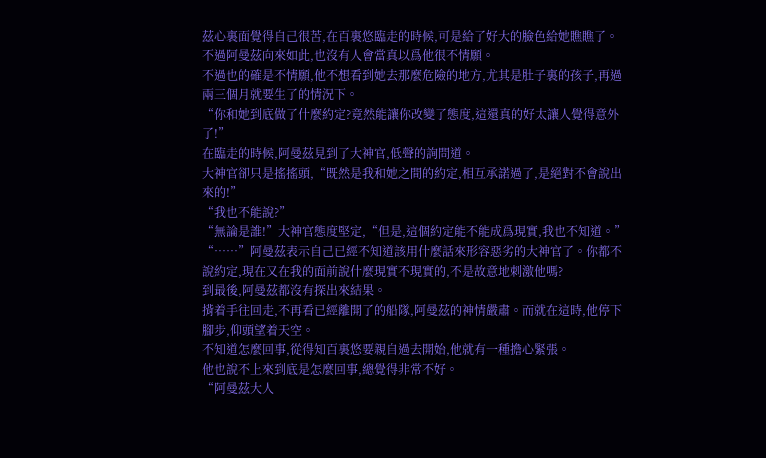茲心裏面覺得自己很苦,在百裏悠臨走的時候,可是給了好大的臉色給她瞧瞧了。
不過阿曼茲向來如此,也沒有人會當真以爲他很不情願。
不過也的確是不情願,他不想看到她去那麼危險的地方,尤其是肚子裏的孩子,再過兩三個月就要生了的情況下。
“你和她到底做了什麼約定?竟然能讓你改變了態度,這還真的好太讓人覺得意外了!”
在臨走的時候,阿曼茲見到了大神官,低聲的詢問道。
大神官卻只是搖搖頭,“既然是我和她之間的約定,相互承諾過了,是絕對不會說出來的!”
“我也不能說?”
“無論是誰!”大神官態度堅定,“但是,這個約定能不能成爲現實,我也不知道。”
“……”阿曼茲表示自己已經不知道該用什麼話來形容惡劣的大神官了。你都不說約定,現在又在我的面前說什麼現實不現實的,不是故意地刺激他嗎?
到最後,阿曼茲都沒有探出來結果。
揹着手往回走,不再看已經離開了的船隊,阿曼茲的神情嚴肅。而就在這時,他停下腳步,仰頭望着天空。
不知道怎麼回事,從得知百裏悠要親自過去開始,他就有一種擔心緊張。
他也說不上來到底是怎麼回事,總覺得非常不好。
“阿曼茲大人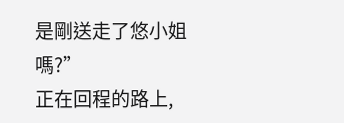是剛送走了悠小姐嗎?”
正在回程的路上,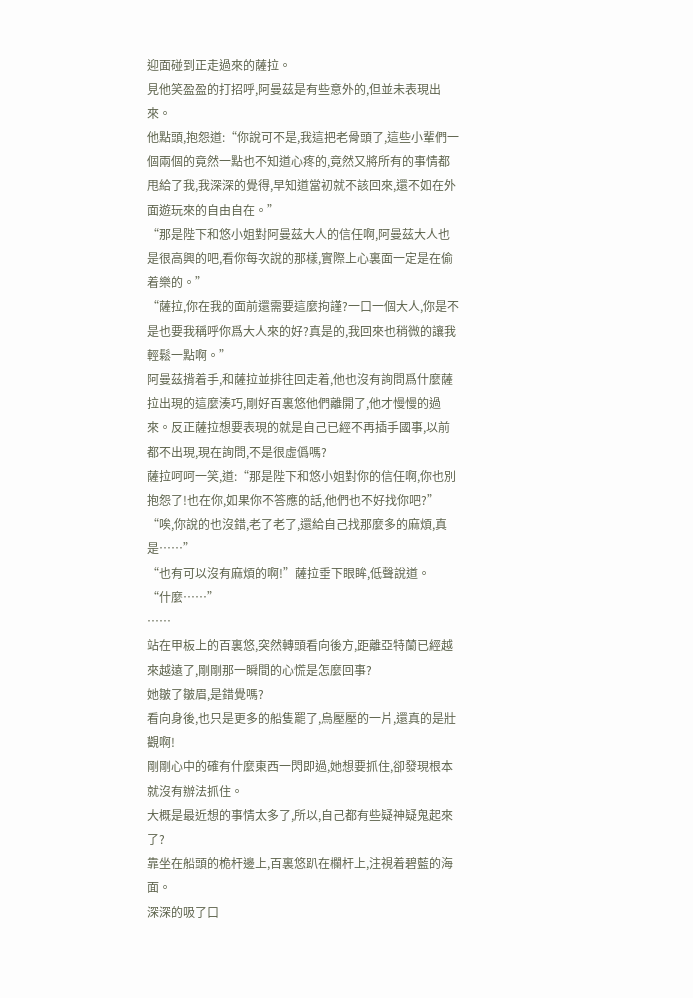迎面碰到正走過來的薩拉。
見他笑盈盈的打招呼,阿曼茲是有些意外的,但並未表現出來。
他點頭,抱怨道:“你說可不是,我這把老骨頭了,這些小輩們一個兩個的竟然一點也不知道心疼的,竟然又將所有的事情都甩給了我,我深深的覺得,早知道當初就不該回來,還不如在外面遊玩來的自由自在。”
“那是陛下和悠小姐對阿曼茲大人的信任啊,阿曼茲大人也是很高興的吧,看你每次說的那樣,實際上心裏面一定是在偷着樂的。”
“薩拉,你在我的面前還需要這麼拘謹?一口一個大人,你是不是也要我稱呼你爲大人來的好?真是的,我回來也稍微的讓我輕鬆一點啊。”
阿曼茲揹着手,和薩拉並排往回走着,他也沒有詢問爲什麼薩拉出現的這麼湊巧,剛好百裏悠他們離開了,他才慢慢的過來。反正薩拉想要表現的就是自己已經不再插手國事,以前都不出現,現在詢問,不是很虛僞嗎?
薩拉呵呵一笑,道:“那是陛下和悠小姐對你的信任啊,你也別抱怨了!也在你,如果你不答應的話,他們也不好找你吧?”
“唉,你說的也沒錯,老了老了,還給自己找那麼多的麻煩,真是……”
“也有可以沒有麻煩的啊!”薩拉垂下眼眸,低聲說道。
“什麼……”
……
站在甲板上的百裏悠,突然轉頭看向後方,距離亞特蘭已經越來越遠了,剛剛那一瞬間的心慌是怎麼回事?
她皺了皺眉,是錯覺嗎?
看向身後,也只是更多的船隻罷了,烏壓壓的一片,還真的是壯觀啊!
剛剛心中的確有什麼東西一閃即過,她想要抓住,卻發現根本就沒有辦法抓住。
大概是最近想的事情太多了,所以,自己都有些疑神疑鬼起來了?
靠坐在船頭的桅杆邊上,百裏悠趴在欄杆上,注視着碧藍的海面。
深深的吸了口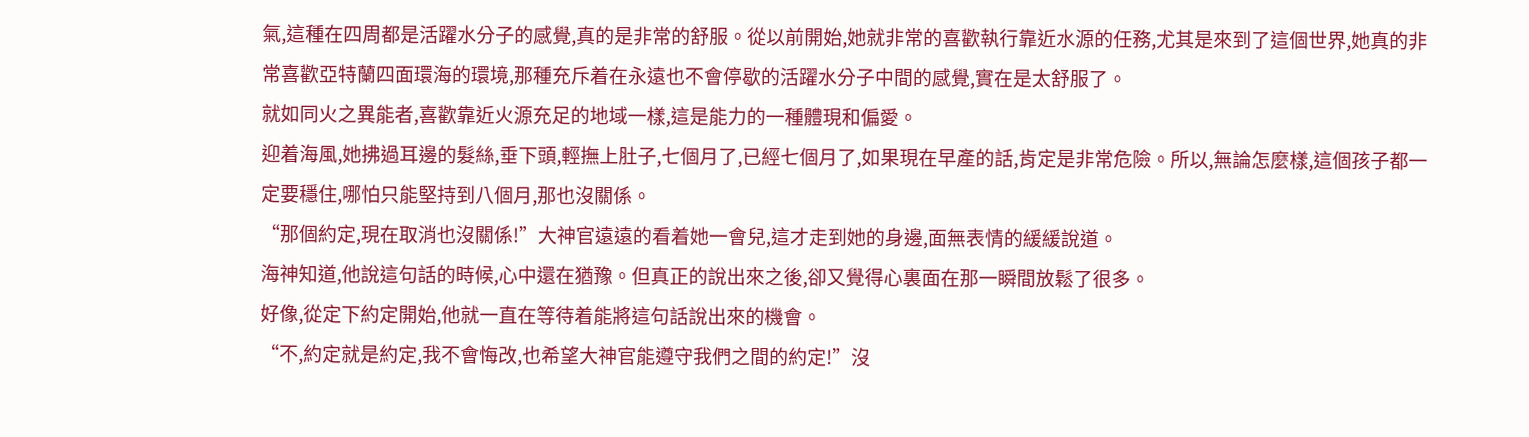氣,這種在四周都是活躍水分子的感覺,真的是非常的舒服。從以前開始,她就非常的喜歡執行靠近水源的任務,尤其是來到了這個世界,她真的非常喜歡亞特蘭四面環海的環境,那種充斥着在永遠也不會停歇的活躍水分子中間的感覺,實在是太舒服了。
就如同火之異能者,喜歡靠近火源充足的地域一樣,這是能力的一種體現和偏愛。
迎着海風,她拂過耳邊的髮絲,垂下頭,輕撫上肚子,七個月了,已經七個月了,如果現在早產的話,肯定是非常危險。所以,無論怎麼樣,這個孩子都一定要穩住,哪怕只能堅持到八個月,那也沒關係。
“那個約定,現在取消也沒關係!”大神官遠遠的看着她一會兒,這才走到她的身邊,面無表情的緩緩說道。
海神知道,他說這句話的時候,心中還在猶豫。但真正的說出來之後,卻又覺得心裏面在那一瞬間放鬆了很多。
好像,從定下約定開始,他就一直在等待着能將這句話說出來的機會。
“不,約定就是約定,我不會悔改,也希望大神官能遵守我們之間的約定!”沒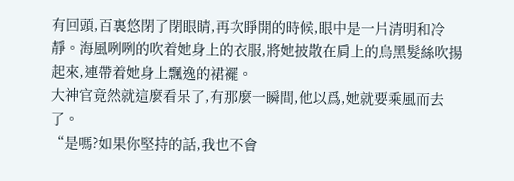有回頭,百裏悠閉了閉眼睛,再次睜開的時候,眼中是一片清明和冷靜。海風咧咧的吹着她身上的衣服,將她披散在肩上的烏黑髮絲吹揚起來,連帶着她身上飄逸的裙襬。
大神官竟然就這麼看呆了,有那麼一瞬間,他以爲,她就要乘風而去了。
“是嗎?如果你堅持的話,我也不會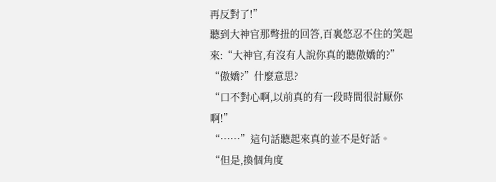再反對了!”
聽到大神官那彆扭的回答,百裏悠忍不住的笑起來:“大神官,有沒有人說你真的聽傲嬌的?”
“傲嬌?”什麼意思?
“口不對心啊,以前真的有一段時間很討厭你啊!”
“……”這句話聽起來真的並不是好話。
“但是,換個角度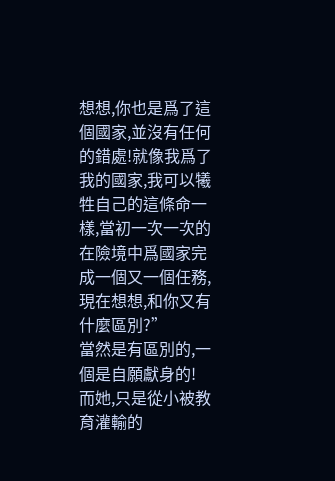想想,你也是爲了這個國家,並沒有任何的錯處!就像我爲了我的國家,我可以犧牲自己的這條命一樣,當初一次一次的在險境中爲國家完成一個又一個任務,現在想想,和你又有什麼區別?”
當然是有區別的,一個是自願獻身的!
而她,只是從小被教育灌輸的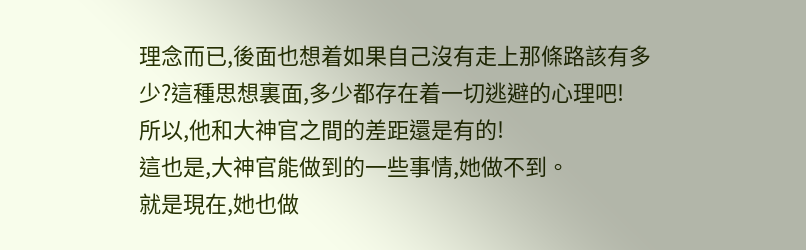理念而已,後面也想着如果自己沒有走上那條路該有多少?這種思想裏面,多少都存在着一切逃避的心理吧!
所以,他和大神官之間的差距還是有的!
這也是,大神官能做到的一些事情,她做不到。
就是現在,她也做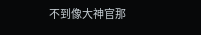不到像大神官那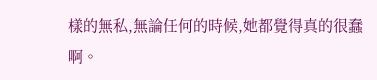樣的無私,無論任何的時候,她都覺得真的很蠢啊。